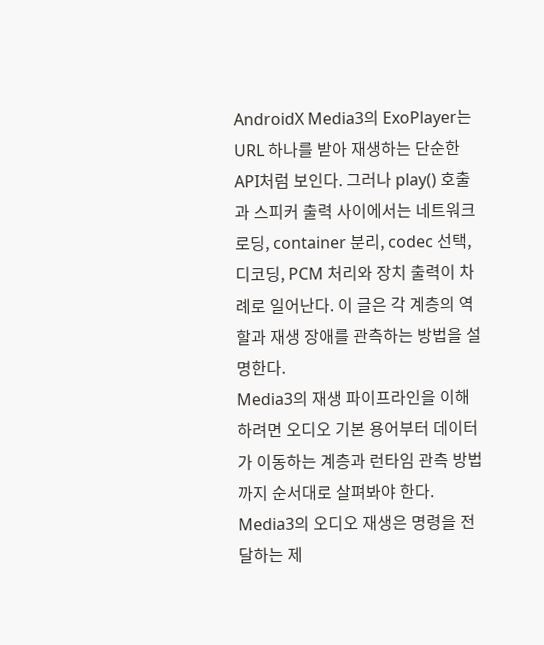AndroidX Media3의 ExoPlayer는 URL 하나를 받아 재생하는 단순한 API처럼 보인다. 그러나 play() 호출과 스피커 출력 사이에서는 네트워크 로딩, container 분리, codec 선택, 디코딩, PCM 처리와 장치 출력이 차례로 일어난다. 이 글은 각 계층의 역할과 재생 장애를 관측하는 방법을 설명한다.
Media3의 재생 파이프라인을 이해하려면 오디오 기본 용어부터 데이터가 이동하는 계층과 런타임 관측 방법까지 순서대로 살펴봐야 한다.
Media3의 오디오 재생은 명령을 전달하는 제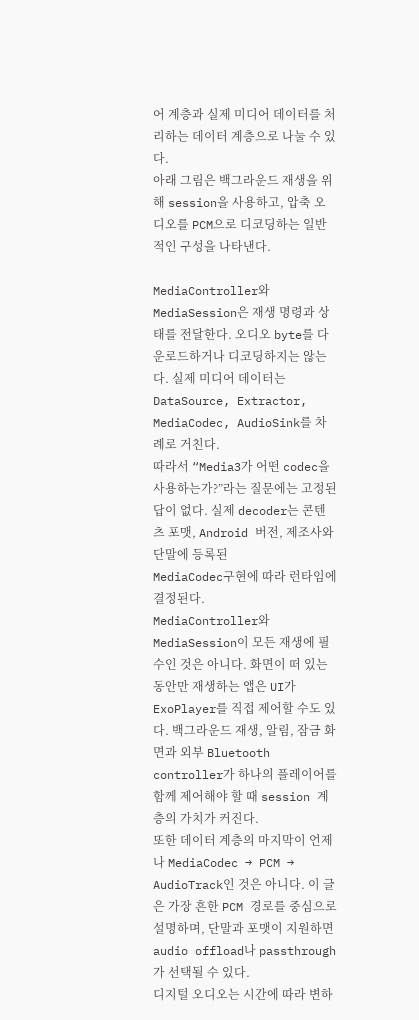어 계층과 실제 미디어 데이터를 처리하는 데이터 계층으로 나눌 수 있다.
아래 그림은 백그라운드 재생을 위해 session을 사용하고, 압축 오디오를 PCM으로 디코딩하는 일반적인 구성을 나타낸다.

MediaController와 MediaSession은 재생 명령과 상태를 전달한다. 오디오 byte를 다운로드하거나 디코딩하지는 않는다. 실제 미디어 데이터는 DataSource, Extractor, MediaCodec, AudioSink를 차례로 거친다.
따라서 “Media3가 어떤 codec을 사용하는가?”라는 질문에는 고정된 답이 없다. 실제 decoder는 콘텐츠 포맷, Android 버전, 제조사와 단말에 등록된
MediaCodec구현에 따라 런타임에 결정된다.
MediaController와 MediaSession이 모든 재생에 필수인 것은 아니다. 화면이 떠 있는 동안만 재생하는 앱은 UI가 ExoPlayer를 직접 제어할 수도 있다. 백그라운드 재생, 알림, 잠금 화면과 외부 Bluetooth controller가 하나의 플레이어를 함께 제어해야 할 때 session 계층의 가치가 커진다.
또한 데이터 계층의 마지막이 언제나 MediaCodec → PCM → AudioTrack인 것은 아니다. 이 글은 가장 흔한 PCM 경로를 중심으로 설명하며, 단말과 포맷이 지원하면 audio offload나 passthrough가 선택될 수 있다.
디지털 오디오는 시간에 따라 변하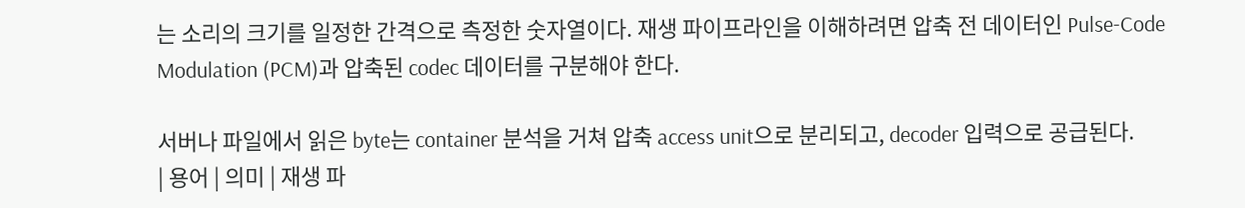는 소리의 크기를 일정한 간격으로 측정한 숫자열이다. 재생 파이프라인을 이해하려면 압축 전 데이터인 Pulse-Code Modulation (PCM)과 압축된 codec 데이터를 구분해야 한다.

서버나 파일에서 읽은 byte는 container 분석을 거쳐 압축 access unit으로 분리되고, decoder 입력으로 공급된다.
| 용어 | 의미 | 재생 파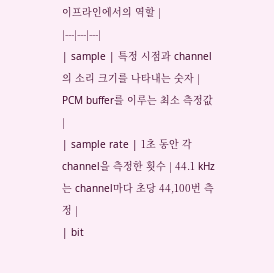이프라인에서의 역할 |
|---|---|---|
| sample | 특정 시점과 channel의 소리 크기를 나타내는 숫자 | PCM buffer를 이루는 최소 측정값 |
| sample rate | 1초 동안 각 channel을 측정한 횟수 | 44.1 kHz는 channel마다 초당 44,100번 측정 |
| bit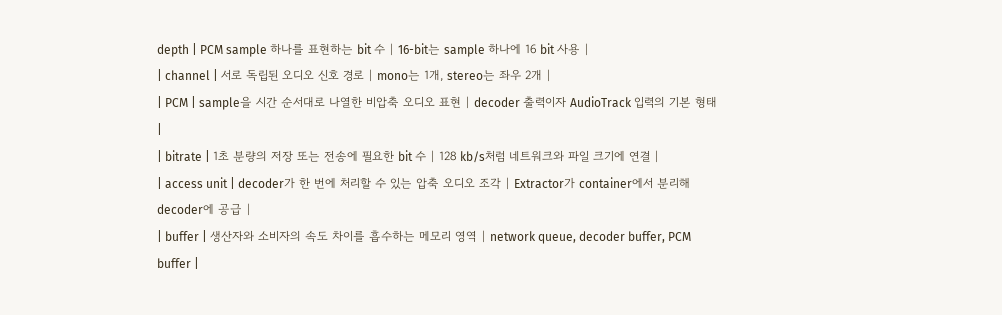depth | PCM sample 하나를 표현하는 bit 수 | 16-bit는 sample 하나에 16 bit 사용 |
| channel | 서로 독립된 오디오 신호 경로 | mono는 1개, stereo는 좌우 2개 |
| PCM | sample을 시간 순서대로 나열한 비압축 오디오 표현 | decoder 출력이자 AudioTrack 입력의 기본 형태 |
| bitrate | 1초 분량의 저장 또는 전송에 필요한 bit 수 | 128 kb/s처럼 네트워크와 파일 크기에 연결 |
| access unit | decoder가 한 번에 처리할 수 있는 압축 오디오 조각 | Extractor가 container에서 분리해 decoder에 공급 |
| buffer | 생산자와 소비자의 속도 차이를 흡수하는 메모리 영역 | network queue, decoder buffer, PCM buffer |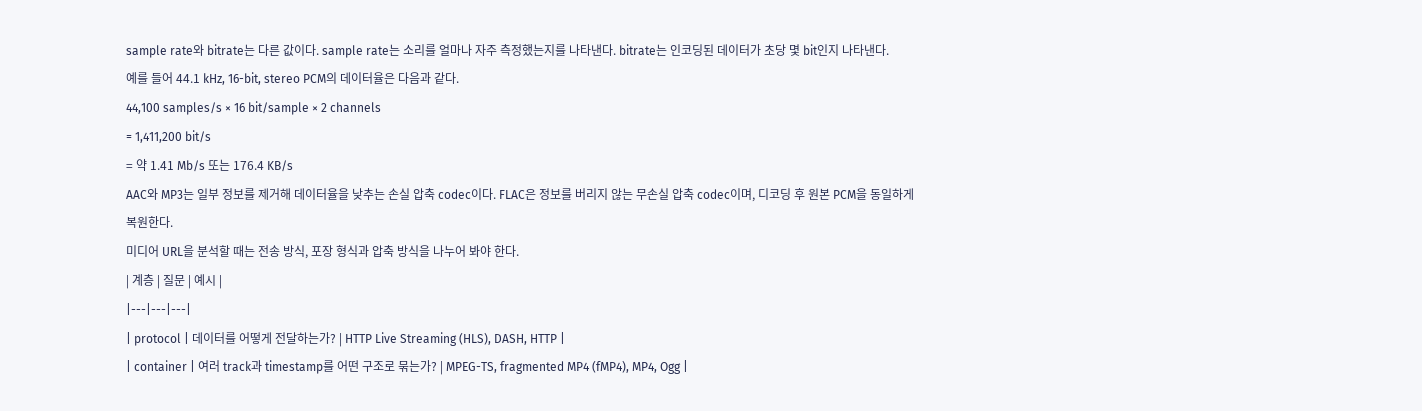sample rate와 bitrate는 다른 값이다. sample rate는 소리를 얼마나 자주 측정했는지를 나타낸다. bitrate는 인코딩된 데이터가 초당 몇 bit인지 나타낸다.
예를 들어 44.1 kHz, 16-bit, stereo PCM의 데이터율은 다음과 같다.
44,100 samples/s × 16 bit/sample × 2 channels
= 1,411,200 bit/s
= 약 1.41 Mb/s 또는 176.4 KB/s
AAC와 MP3는 일부 정보를 제거해 데이터율을 낮추는 손실 압축 codec이다. FLAC은 정보를 버리지 않는 무손실 압축 codec이며, 디코딩 후 원본 PCM을 동일하게 복원한다.
미디어 URL을 분석할 때는 전송 방식, 포장 형식과 압축 방식을 나누어 봐야 한다.
| 계층 | 질문 | 예시 |
|---|---|---|
| protocol | 데이터를 어떻게 전달하는가? | HTTP Live Streaming (HLS), DASH, HTTP |
| container | 여러 track과 timestamp를 어떤 구조로 묶는가? | MPEG-TS, fragmented MP4 (fMP4), MP4, Ogg |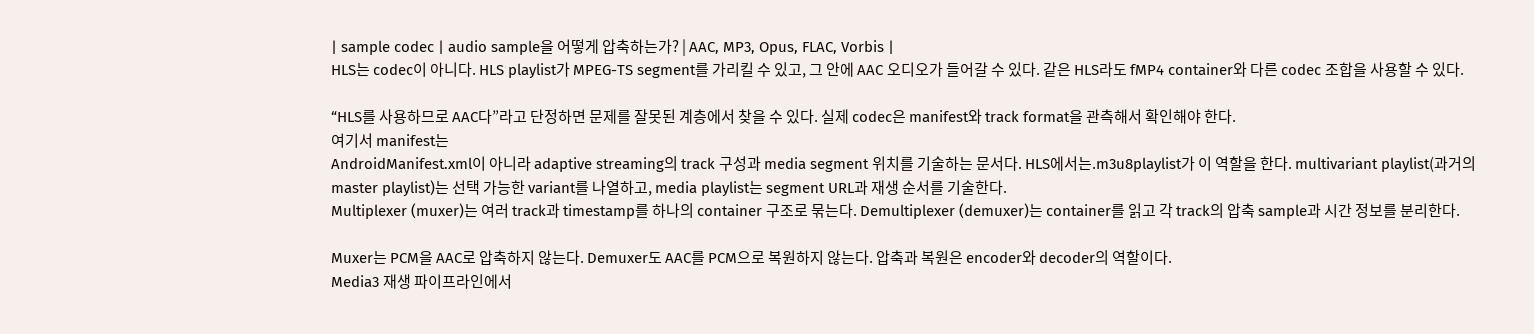| sample codec | audio sample을 어떻게 압축하는가? | AAC, MP3, Opus, FLAC, Vorbis |
HLS는 codec이 아니다. HLS playlist가 MPEG-TS segment를 가리킬 수 있고, 그 안에 AAC 오디오가 들어갈 수 있다. 같은 HLS라도 fMP4 container와 다른 codec 조합을 사용할 수 있다.

“HLS를 사용하므로 AAC다”라고 단정하면 문제를 잘못된 계층에서 찾을 수 있다. 실제 codec은 manifest와 track format을 관측해서 확인해야 한다.
여기서 manifest는
AndroidManifest.xml이 아니라 adaptive streaming의 track 구성과 media segment 위치를 기술하는 문서다. HLS에서는.m3u8playlist가 이 역할을 한다. multivariant playlist(과거의 master playlist)는 선택 가능한 variant를 나열하고, media playlist는 segment URL과 재생 순서를 기술한다.
Multiplexer (muxer)는 여러 track과 timestamp를 하나의 container 구조로 묶는다. Demultiplexer (demuxer)는 container를 읽고 각 track의 압축 sample과 시간 정보를 분리한다.

Muxer는 PCM을 AAC로 압축하지 않는다. Demuxer도 AAC를 PCM으로 복원하지 않는다. 압축과 복원은 encoder와 decoder의 역할이다.
Media3 재생 파이프라인에서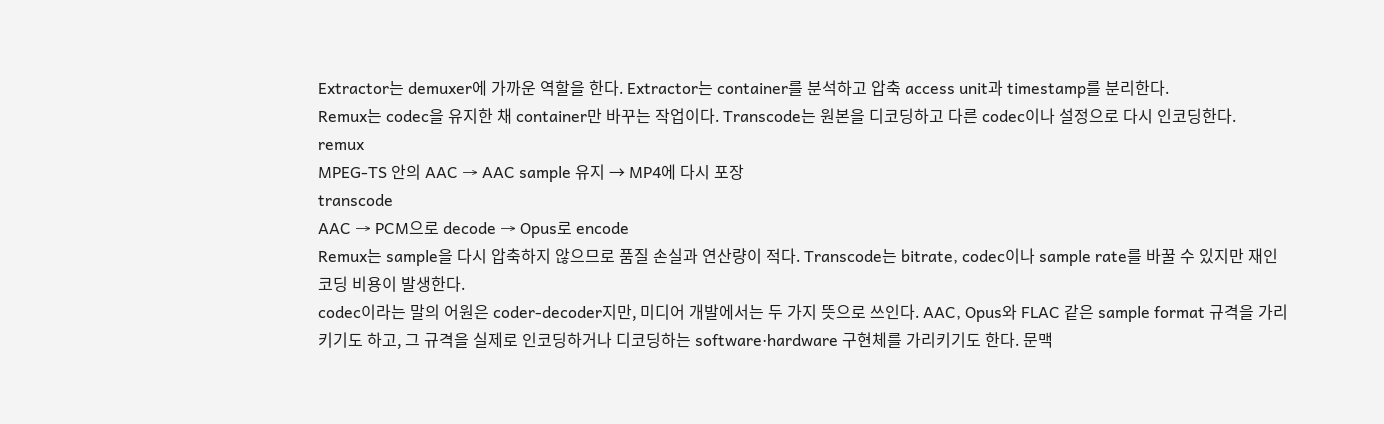Extractor는 demuxer에 가까운 역할을 한다. Extractor는 container를 분석하고 압축 access unit과 timestamp를 분리한다.
Remux는 codec을 유지한 채 container만 바꾸는 작업이다. Transcode는 원본을 디코딩하고 다른 codec이나 설정으로 다시 인코딩한다.
remux
MPEG-TS 안의 AAC → AAC sample 유지 → MP4에 다시 포장
transcode
AAC → PCM으로 decode → Opus로 encode
Remux는 sample을 다시 압축하지 않으므로 품질 손실과 연산량이 적다. Transcode는 bitrate, codec이나 sample rate를 바꿀 수 있지만 재인코딩 비용이 발생한다.
codec이라는 말의 어원은 coder-decoder지만, 미디어 개발에서는 두 가지 뜻으로 쓰인다. AAC, Opus와 FLAC 같은 sample format 규격을 가리키기도 하고, 그 규격을 실제로 인코딩하거나 디코딩하는 software·hardware 구현체를 가리키기도 한다. 문맥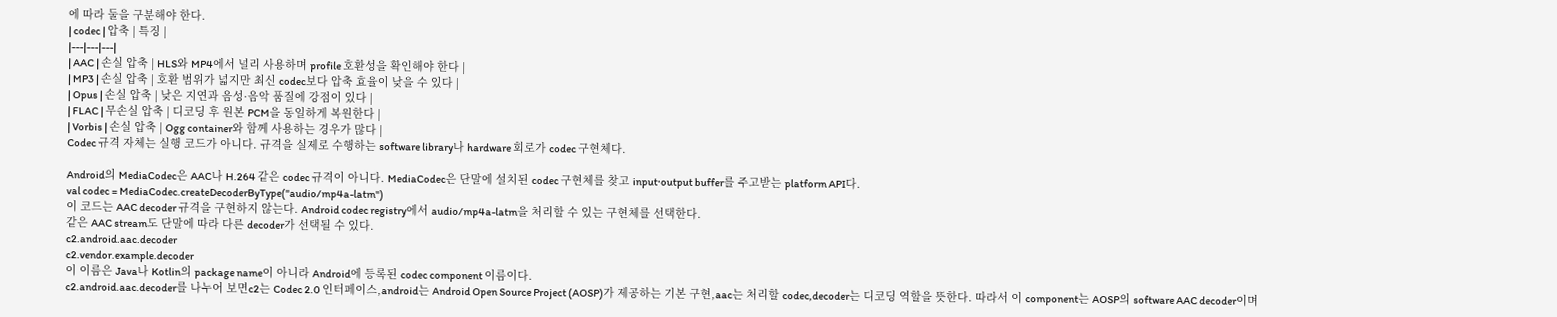에 따라 둘을 구분해야 한다.
| codec | 압축 | 특징 |
|---|---|---|
| AAC | 손실 압축 | HLS와 MP4에서 널리 사용하며 profile 호환성을 확인해야 한다 |
| MP3 | 손실 압축 | 호환 범위가 넓지만 최신 codec보다 압축 효율이 낮을 수 있다 |
| Opus | 손실 압축 | 낮은 지연과 음성·음악 품질에 강점이 있다 |
| FLAC | 무손실 압축 | 디코딩 후 원본 PCM을 동일하게 복원한다 |
| Vorbis | 손실 압축 | Ogg container와 함께 사용하는 경우가 많다 |
Codec 규격 자체는 실행 코드가 아니다. 규격을 실제로 수행하는 software library나 hardware 회로가 codec 구현체다.

Android의 MediaCodec은 AAC나 H.264 같은 codec 규격이 아니다. MediaCodec은 단말에 설치된 codec 구현체를 찾고 input·output buffer를 주고받는 platform API다.
val codec = MediaCodec.createDecoderByType("audio/mp4a-latm")
이 코드는 AAC decoder 규격을 구현하지 않는다. Android codec registry에서 audio/mp4a-latm을 처리할 수 있는 구현체를 선택한다.
같은 AAC stream도 단말에 따라 다른 decoder가 선택될 수 있다.
c2.android.aac.decoder
c2.vendor.example.decoder
이 이름은 Java나 Kotlin의 package name이 아니라 Android에 등록된 codec component 이름이다.
c2.android.aac.decoder를 나누어 보면c2는 Codec 2.0 인터페이스,android는 Android Open Source Project (AOSP)가 제공하는 기본 구현,aac는 처리할 codec,decoder는 디코딩 역할을 뜻한다. 따라서 이 component는 AOSP의 software AAC decoder이며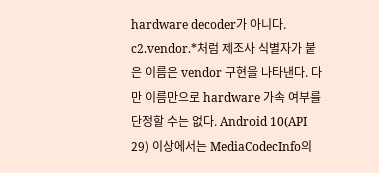hardware decoder가 아니다.
c2.vendor.*처럼 제조사 식별자가 붙은 이름은 vendor 구현을 나타낸다. 다만 이름만으로 hardware 가속 여부를 단정할 수는 없다. Android 10(API 29) 이상에서는 MediaCodecInfo의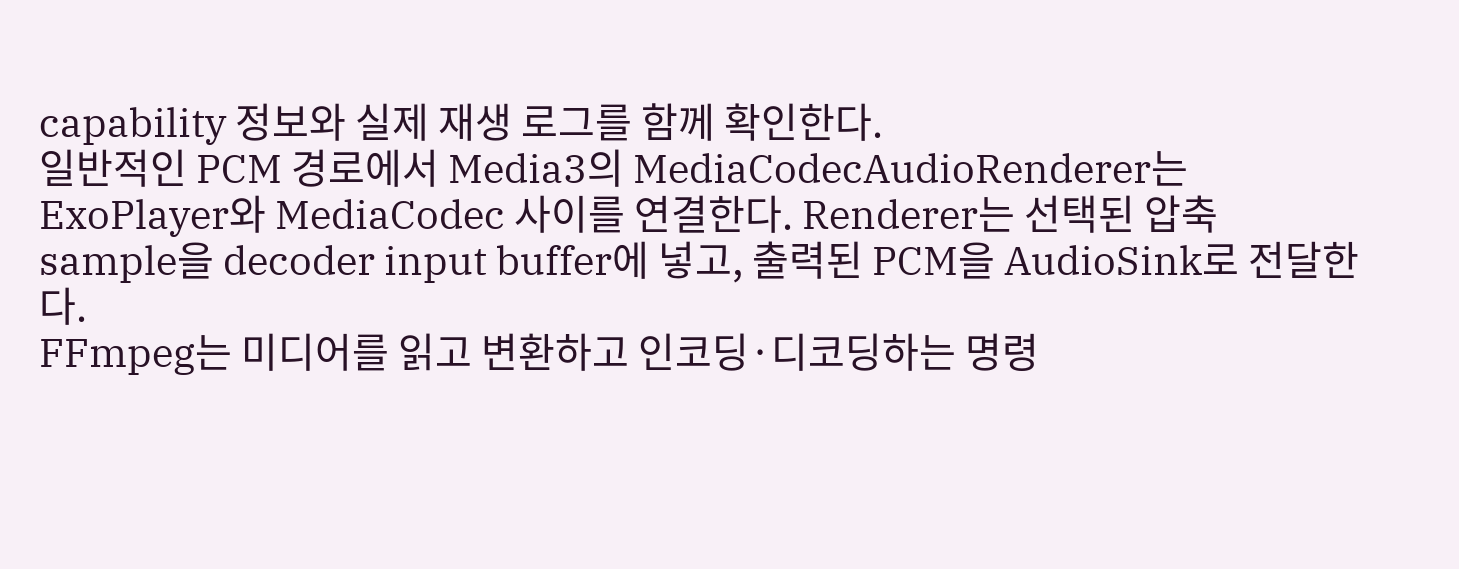capability 정보와 실제 재생 로그를 함께 확인한다.
일반적인 PCM 경로에서 Media3의 MediaCodecAudioRenderer는 ExoPlayer와 MediaCodec 사이를 연결한다. Renderer는 선택된 압축 sample을 decoder input buffer에 넣고, 출력된 PCM을 AudioSink로 전달한다.
FFmpeg는 미디어를 읽고 변환하고 인코딩·디코딩하는 명령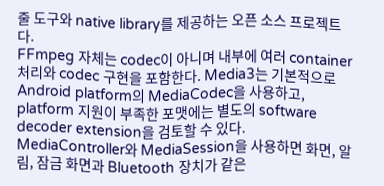줄 도구와 native library를 제공하는 오픈 소스 프로젝트다.
FFmpeg 자체는 codec이 아니며 내부에 여러 container 처리와 codec 구현을 포함한다. Media3는 기본적으로 Android platform의 MediaCodec을 사용하고, platform 지원이 부족한 포맷에는 별도의 software decoder extension을 검토할 수 있다.
MediaController와 MediaSession을 사용하면 화면, 알림, 잠금 화면과 Bluetooth 장치가 같은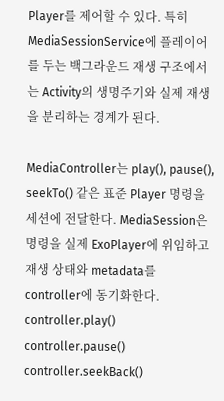Player를 제어할 수 있다. 특히 MediaSessionService에 플레이어를 두는 백그라운드 재생 구조에서는 Activity의 생명주기와 실제 재생을 분리하는 경계가 된다.

MediaController는 play(), pause(), seekTo() 같은 표준 Player 명령을 세션에 전달한다. MediaSession은 명령을 실제 ExoPlayer에 위임하고 재생 상태와 metadata를 controller에 동기화한다.
controller.play()
controller.pause()
controller.seekBack()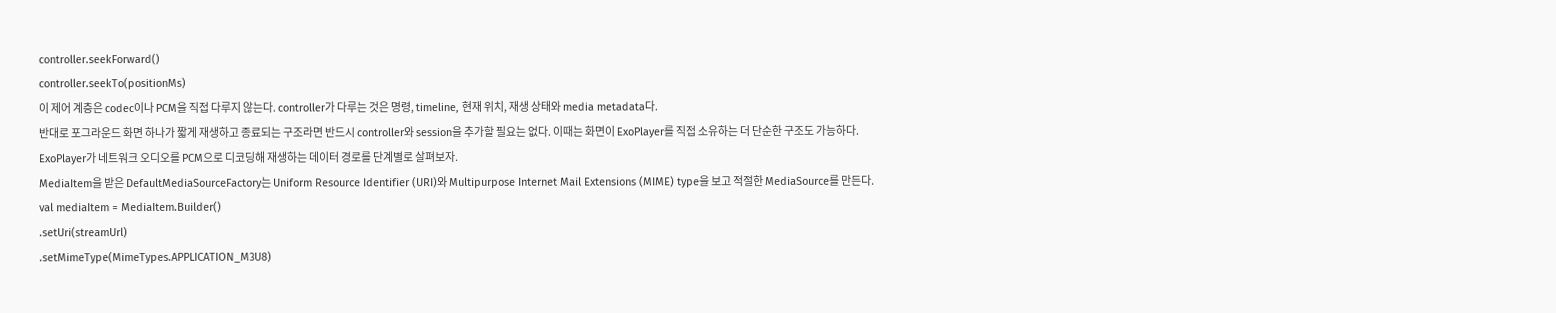controller.seekForward()
controller.seekTo(positionMs)
이 제어 계층은 codec이나 PCM을 직접 다루지 않는다. controller가 다루는 것은 명령, timeline, 현재 위치, 재생 상태와 media metadata다.
반대로 포그라운드 화면 하나가 짧게 재생하고 종료되는 구조라면 반드시 controller와 session을 추가할 필요는 없다. 이때는 화면이 ExoPlayer를 직접 소유하는 더 단순한 구조도 가능하다.
ExoPlayer가 네트워크 오디오를 PCM으로 디코딩해 재생하는 데이터 경로를 단계별로 살펴보자.
MediaItem을 받은 DefaultMediaSourceFactory는 Uniform Resource Identifier (URI)와 Multipurpose Internet Mail Extensions (MIME) type을 보고 적절한 MediaSource를 만든다.
val mediaItem = MediaItem.Builder()
.setUri(streamUrl)
.setMimeType(MimeTypes.APPLICATION_M3U8)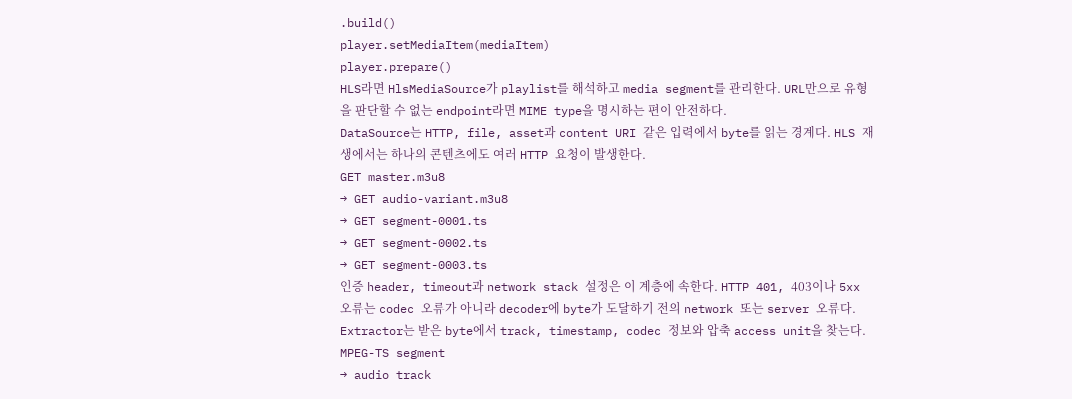.build()
player.setMediaItem(mediaItem)
player.prepare()
HLS라면 HlsMediaSource가 playlist를 해석하고 media segment를 관리한다. URL만으로 유형을 판단할 수 없는 endpoint라면 MIME type을 명시하는 편이 안전하다.
DataSource는 HTTP, file, asset과 content URI 같은 입력에서 byte를 읽는 경계다. HLS 재생에서는 하나의 콘텐츠에도 여러 HTTP 요청이 발생한다.
GET master.m3u8
→ GET audio-variant.m3u8
→ GET segment-0001.ts
→ GET segment-0002.ts
→ GET segment-0003.ts
인증 header, timeout과 network stack 설정은 이 계층에 속한다. HTTP 401, 403이나 5xx 오류는 codec 오류가 아니라 decoder에 byte가 도달하기 전의 network 또는 server 오류다.
Extractor는 받은 byte에서 track, timestamp, codec 정보와 압축 access unit을 찾는다.
MPEG-TS segment
→ audio track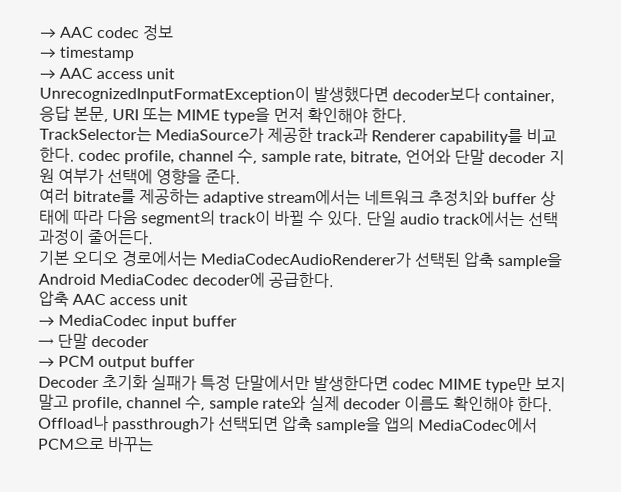→ AAC codec 정보
→ timestamp
→ AAC access unit
UnrecognizedInputFormatException이 발생했다면 decoder보다 container, 응답 본문, URI 또는 MIME type을 먼저 확인해야 한다.
TrackSelector는 MediaSource가 제공한 track과 Renderer capability를 비교한다. codec profile, channel 수, sample rate, bitrate, 언어와 단말 decoder 지원 여부가 선택에 영향을 준다.
여러 bitrate를 제공하는 adaptive stream에서는 네트워크 추정치와 buffer 상태에 따라 다음 segment의 track이 바뀔 수 있다. 단일 audio track에서는 선택 과정이 줄어든다.
기본 오디오 경로에서는 MediaCodecAudioRenderer가 선택된 압축 sample을 Android MediaCodec decoder에 공급한다.
압축 AAC access unit
→ MediaCodec input buffer
→ 단말 decoder
→ PCM output buffer
Decoder 초기화 실패가 특정 단말에서만 발생한다면 codec MIME type만 보지 말고 profile, channel 수, sample rate와 실제 decoder 이름도 확인해야 한다.
Offload나 passthrough가 선택되면 압축 sample을 앱의 MediaCodec에서 PCM으로 바꾸는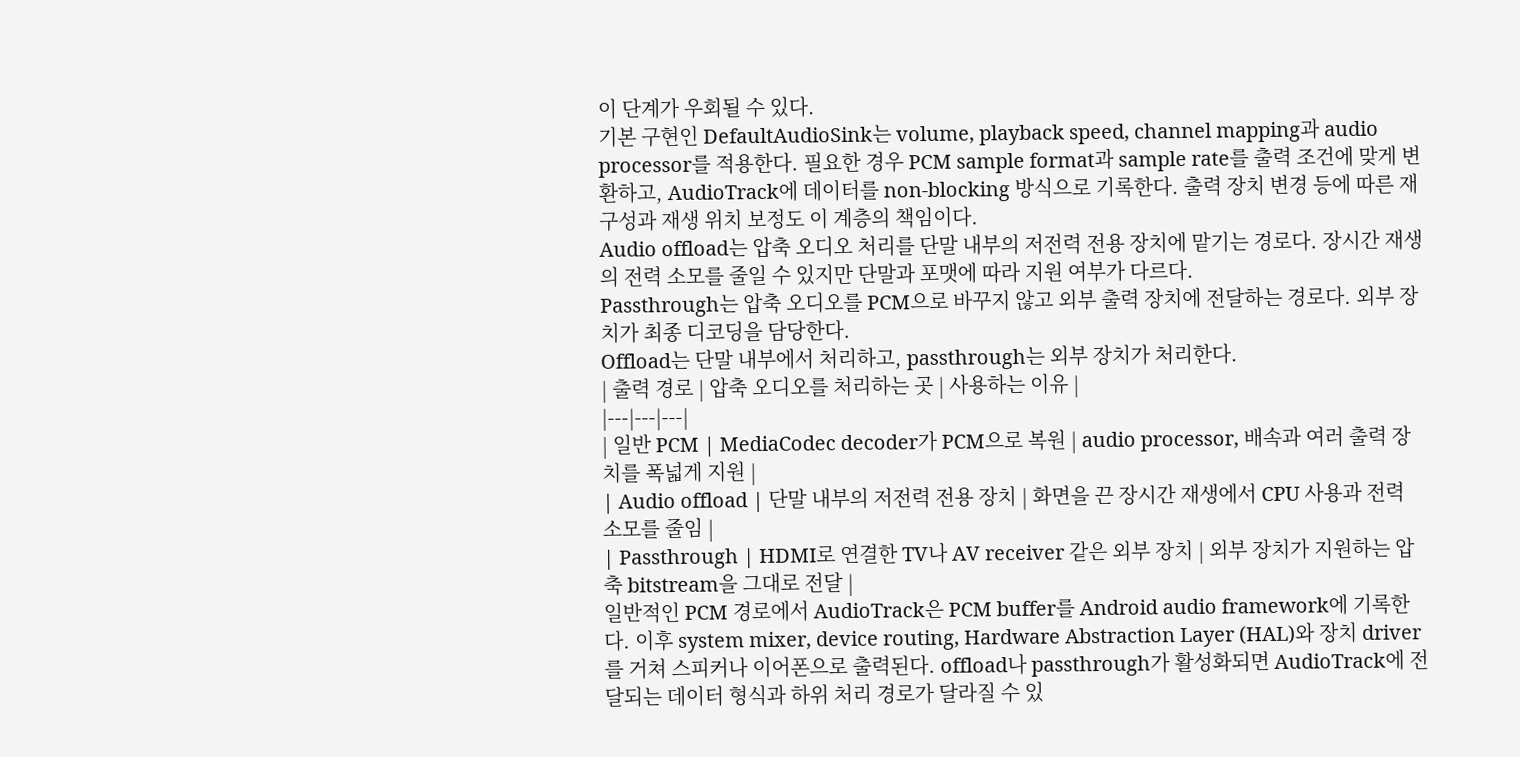이 단계가 우회될 수 있다.
기본 구현인 DefaultAudioSink는 volume, playback speed, channel mapping과 audio processor를 적용한다. 필요한 경우 PCM sample format과 sample rate를 출력 조건에 맞게 변환하고, AudioTrack에 데이터를 non-blocking 방식으로 기록한다. 출력 장치 변경 등에 따른 재구성과 재생 위치 보정도 이 계층의 책임이다.
Audio offload는 압축 오디오 처리를 단말 내부의 저전력 전용 장치에 맡기는 경로다. 장시간 재생의 전력 소모를 줄일 수 있지만 단말과 포맷에 따라 지원 여부가 다르다.
Passthrough는 압축 오디오를 PCM으로 바꾸지 않고 외부 출력 장치에 전달하는 경로다. 외부 장치가 최종 디코딩을 담당한다.
Offload는 단말 내부에서 처리하고, passthrough는 외부 장치가 처리한다.
| 출력 경로 | 압축 오디오를 처리하는 곳 | 사용하는 이유 |
|---|---|---|
| 일반 PCM | MediaCodec decoder가 PCM으로 복원 | audio processor, 배속과 여러 출력 장치를 폭넓게 지원 |
| Audio offload | 단말 내부의 저전력 전용 장치 | 화면을 끈 장시간 재생에서 CPU 사용과 전력 소모를 줄임 |
| Passthrough | HDMI로 연결한 TV나 AV receiver 같은 외부 장치 | 외부 장치가 지원하는 압축 bitstream을 그대로 전달 |
일반적인 PCM 경로에서 AudioTrack은 PCM buffer를 Android audio framework에 기록한다. 이후 system mixer, device routing, Hardware Abstraction Layer (HAL)와 장치 driver를 거쳐 스피커나 이어폰으로 출력된다. offload나 passthrough가 활성화되면 AudioTrack에 전달되는 데이터 형식과 하위 처리 경로가 달라질 수 있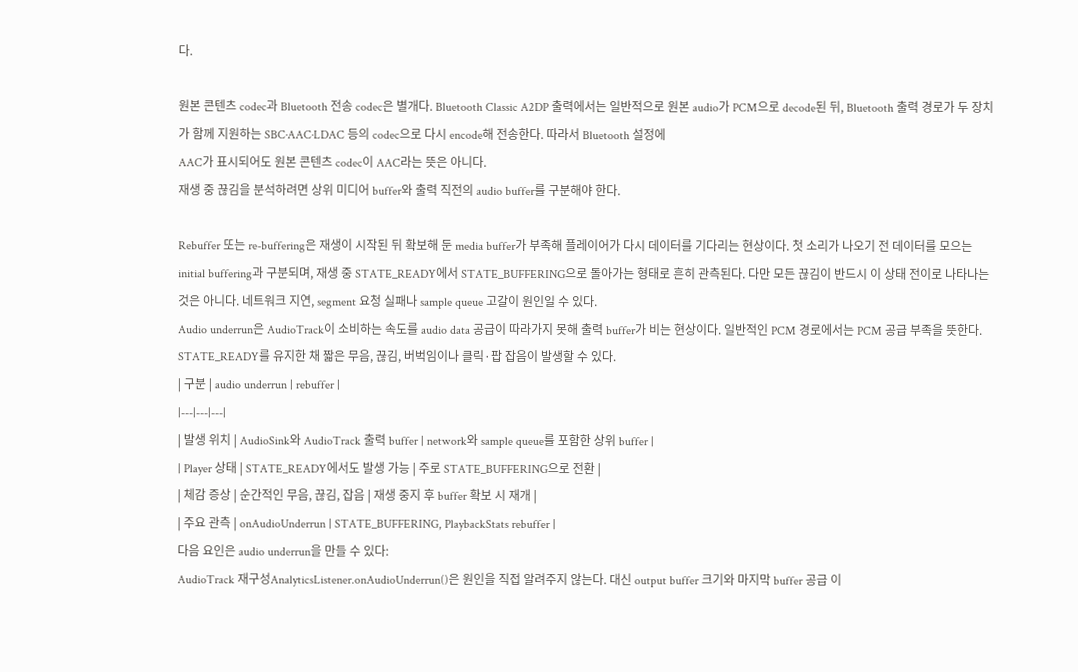다.

원본 콘텐츠 codec과 Bluetooth 전송 codec은 별개다. Bluetooth Classic A2DP 출력에서는 일반적으로 원본 audio가 PCM으로 decode된 뒤, Bluetooth 출력 경로가 두 장치가 함께 지원하는 SBC·AAC·LDAC 등의 codec으로 다시 encode해 전송한다. 따라서 Bluetooth 설정에
AAC가 표시되어도 원본 콘텐츠 codec이 AAC라는 뜻은 아니다.
재생 중 끊김을 분석하려면 상위 미디어 buffer와 출력 직전의 audio buffer를 구분해야 한다.

Rebuffer 또는 re-buffering은 재생이 시작된 뒤 확보해 둔 media buffer가 부족해 플레이어가 다시 데이터를 기다리는 현상이다. 첫 소리가 나오기 전 데이터를 모으는 initial buffering과 구분되며, 재생 중 STATE_READY에서 STATE_BUFFERING으로 돌아가는 형태로 흔히 관측된다. 다만 모든 끊김이 반드시 이 상태 전이로 나타나는 것은 아니다. 네트워크 지연, segment 요청 실패나 sample queue 고갈이 원인일 수 있다.
Audio underrun은 AudioTrack이 소비하는 속도를 audio data 공급이 따라가지 못해 출력 buffer가 비는 현상이다. 일반적인 PCM 경로에서는 PCM 공급 부족을 뜻한다. STATE_READY를 유지한 채 짧은 무음, 끊김, 버벅임이나 클릭·팝 잡음이 발생할 수 있다.
| 구분 | audio underrun | rebuffer |
|---|---|---|
| 발생 위치 | AudioSink와 AudioTrack 출력 buffer | network와 sample queue를 포함한 상위 buffer |
| Player 상태 | STATE_READY에서도 발생 가능 | 주로 STATE_BUFFERING으로 전환 |
| 체감 증상 | 순간적인 무음, 끊김, 잡음 | 재생 중지 후 buffer 확보 시 재개 |
| 주요 관측 | onAudioUnderrun | STATE_BUFFERING, PlaybackStats rebuffer |
다음 요인은 audio underrun을 만들 수 있다:
AudioTrack 재구성AnalyticsListener.onAudioUnderrun()은 원인을 직접 알려주지 않는다. 대신 output buffer 크기와 마지막 buffer 공급 이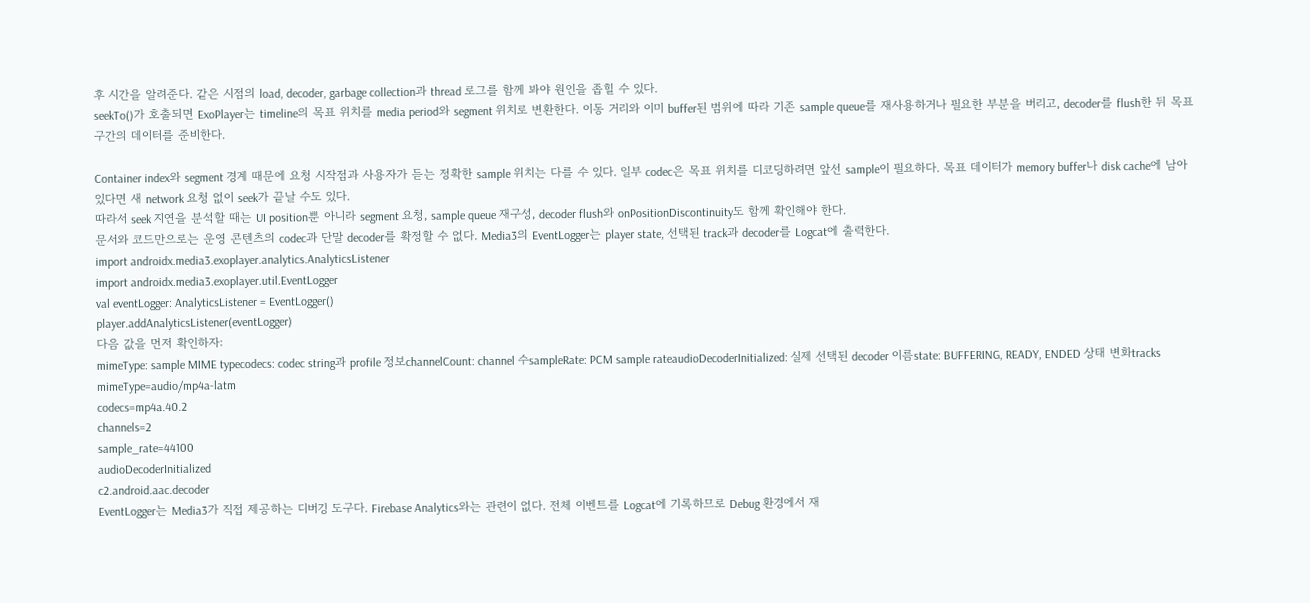후 시간을 알려준다. 같은 시점의 load, decoder, garbage collection과 thread 로그를 함께 봐야 원인을 좁힐 수 있다.
seekTo()가 호출되면 ExoPlayer는 timeline의 목표 위치를 media period와 segment 위치로 변환한다. 이동 거리와 이미 buffer된 범위에 따라 기존 sample queue를 재사용하거나 필요한 부분을 버리고, decoder를 flush한 뒤 목표 구간의 데이터를 준비한다.

Container index와 segment 경계 때문에 요청 시작점과 사용자가 듣는 정확한 sample 위치는 다를 수 있다. 일부 codec은 목표 위치를 디코딩하려면 앞선 sample이 필요하다. 목표 데이터가 memory buffer나 disk cache에 남아 있다면 새 network 요청 없이 seek가 끝날 수도 있다.
따라서 seek 지연을 분석할 때는 UI position뿐 아니라 segment 요청, sample queue 재구성, decoder flush와 onPositionDiscontinuity도 함께 확인해야 한다.
문서와 코드만으로는 운영 콘텐츠의 codec과 단말 decoder를 확정할 수 없다. Media3의 EventLogger는 player state, 선택된 track과 decoder를 Logcat에 출력한다.
import androidx.media3.exoplayer.analytics.AnalyticsListener
import androidx.media3.exoplayer.util.EventLogger
val eventLogger: AnalyticsListener = EventLogger()
player.addAnalyticsListener(eventLogger)
다음 값을 먼저 확인하자:
mimeType: sample MIME typecodecs: codec string과 profile 정보channelCount: channel 수sampleRate: PCM sample rateaudioDecoderInitialized: 실제 선택된 decoder 이름state: BUFFERING, READY, ENDED 상태 변화tracks
mimeType=audio/mp4a-latm
codecs=mp4a.40.2
channels=2
sample_rate=44100
audioDecoderInitialized
c2.android.aac.decoder
EventLogger는 Media3가 직접 제공하는 디버깅 도구다. Firebase Analytics와는 관련이 없다. 전체 이벤트를 Logcat에 기록하므로 Debug 환경에서 재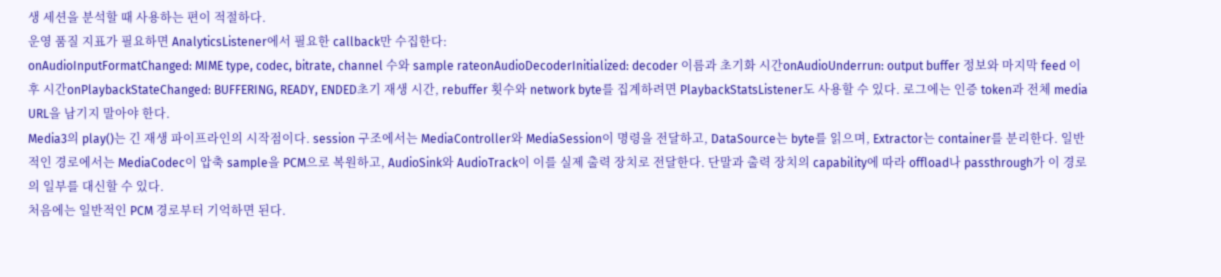생 세션을 분석할 때 사용하는 편이 적절하다.
운영 품질 지표가 필요하면 AnalyticsListener에서 필요한 callback만 수집한다:
onAudioInputFormatChanged: MIME type, codec, bitrate, channel 수와 sample rateonAudioDecoderInitialized: decoder 이름과 초기화 시간onAudioUnderrun: output buffer 정보와 마지막 feed 이후 시간onPlaybackStateChanged: BUFFERING, READY, ENDED초기 재생 시간, rebuffer 횟수와 network byte를 집계하려면 PlaybackStatsListener도 사용할 수 있다. 로그에는 인증 token과 전체 media URL을 남기지 말아야 한다.
Media3의 play()는 긴 재생 파이프라인의 시작점이다. session 구조에서는 MediaController와 MediaSession이 명령을 전달하고, DataSource는 byte를 읽으며, Extractor는 container를 분리한다. 일반적인 경로에서는 MediaCodec이 압축 sample을 PCM으로 복원하고, AudioSink와 AudioTrack이 이를 실제 출력 장치로 전달한다. 단말과 출력 장치의 capability에 따라 offload나 passthrough가 이 경로의 일부를 대신할 수 있다.
처음에는 일반적인 PCM 경로부터 기억하면 된다.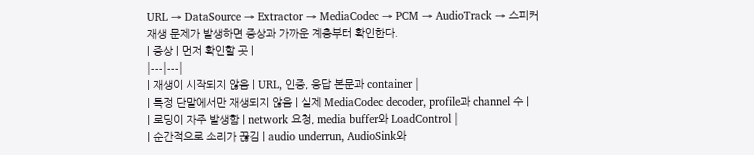URL → DataSource → Extractor → MediaCodec → PCM → AudioTrack → 스피커
재생 문제가 발생하면 증상과 가까운 계층부터 확인한다.
| 증상 | 먼저 확인할 곳 |
|---|---|
| 재생이 시작되지 않음 | URL, 인증, 응답 본문과 container |
| 특정 단말에서만 재생되지 않음 | 실제 MediaCodec decoder, profile과 channel 수 |
| 로딩이 자주 발생함 | network 요청, media buffer와 LoadControl |
| 순간적으로 소리가 끊김 | audio underrun, AudioSink와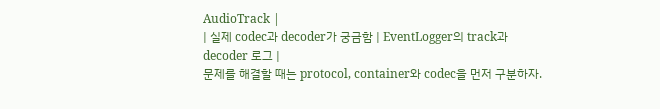AudioTrack |
| 실제 codec과 decoder가 궁금함 | EventLogger의 track과 decoder 로그 |
문제를 해결할 때는 protocol, container와 codec을 먼저 구분하자.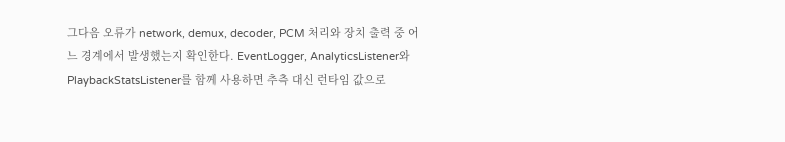그다음 오류가 network, demux, decoder, PCM 처리와 장치 출력 중 어느 경계에서 발생했는지 확인한다. EventLogger, AnalyticsListener와 PlaybackStatsListener를 함께 사용하면 추측 대신 런타임 값으로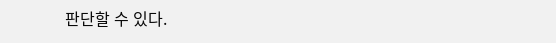판단할 수 있다.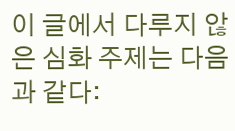이 글에서 다루지 않은 심화 주제는 다음과 같다: